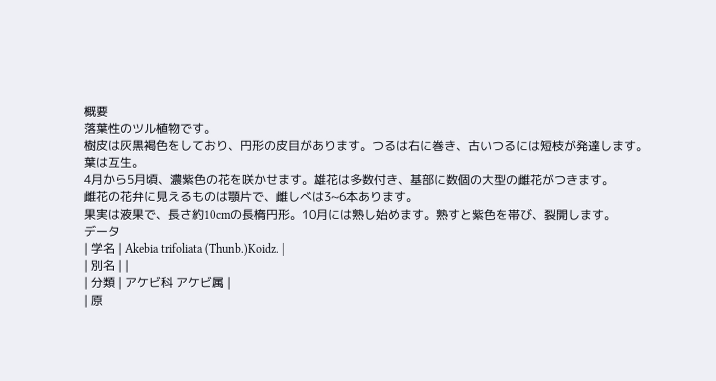概要
落葉性のツル植物です。
樹皮は灰黒褐色をしており、円形の皮目があります。つるは右に巻き、古いつるには短枝が発達します。
葉は互生。
4月から5月頃、濃紫色の花を咲かせます。雄花は多数付き、基部に数個の大型の雌花がつきます。
雌花の花弁に見えるものは顎片で、雌しべは3~6本あります。
果実は液果で、長さ約10cmの長楕円形。10月には熟し始めます。熟すと紫色を帯び、裂開します。
データ
| 学名 | Akebia trifoliata (Thunb.)Koidz. |
| 別名 | |
| 分類 | アケビ科 アケビ属 |
| 原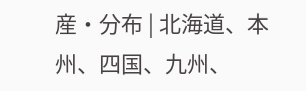産・分布 | 北海道、本州、四国、九州、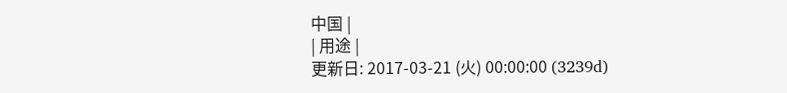中国 |
| 用途 |
更新日: 2017-03-21 (火) 00:00:00 (3239d)